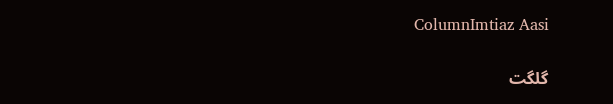ColumnImtiaz Aasi

گلگت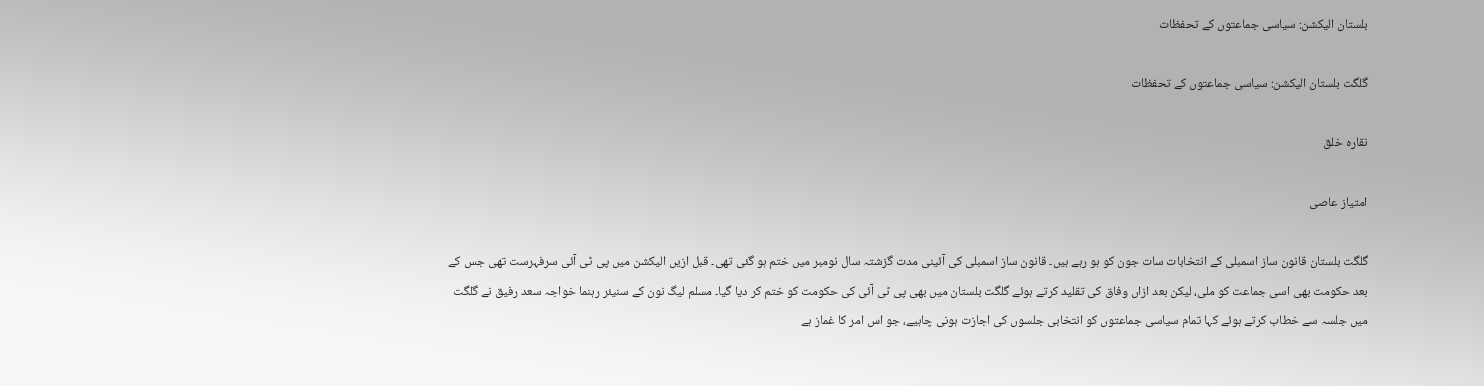بلستان الیکشن: سیاسی جماعتوں کے تحفظات

گلگت بلستان الیکشن: سیاسی جماعتوں کے تحفظات

نقارہ خلق

امتیاز عاصی

گلگت بلستان قانون ساز اسمبلی کے انتخابات سات جون کو ہو رہے ہیں۔ قانون ساز اسمبلی کی آئینی مدت گزشتہ سال نومبر میں ختم ہو گئی تھی۔ قبل ازیں الیکشن میں پی ٹی آئی سرفہرست تھی جس کے بعد حکومت بھی اسی جماعت کو ملی، لیکن بعد ازاں وفاق کی تقلید کرتے ہوئے گلگت بلستان میں بھی پی ٹی آئی کی حکومت کو ختم کر دیا گیا۔ مسلم لیگ نون کے سنیئر رہنما خواجہ سعد رفیق نے گلگت میں جلسہ سے خطاب کرتے ہوئے کہا تمام سیاسی جماعتوں کو انتخابی جلسوں کی اجازت ہونی چاہیے، جو اس امر کا غماز ہے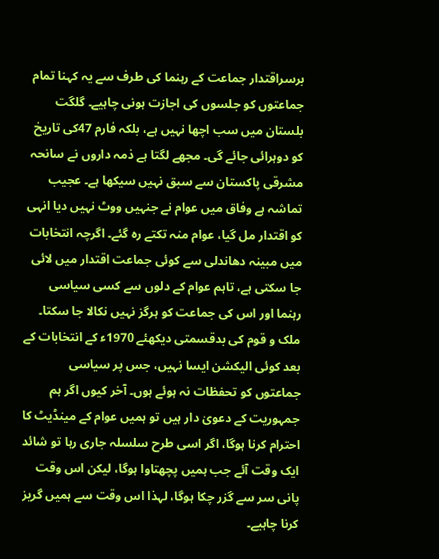برسراقتدار جماعت کے رہنما کی طرف سے یہ کہنا تمام جماعتوں کو جلسوں کی اجازت ہونی چاہیے۔ گلگت بلستان میں سب اچھا نہیں ہے، بلکہ فارم 47کی تاریخ کو دوہرائی جائے گی۔ مجھے لگتا ہے ذمہ داروں نے سانحہ مشرقی پاکستان سے سبق نہیں سیکھا ہے۔ عجیب تماشہ ہے وفاق میں عوام نے جنہیں ووٹ نہیں دیا انہی کو اقتدار مل گیا، عوام منہ تکتے رہ گئے۔ اگرچہ انتخابات میں مبینہ دھاندلی سے کوئی جماعت اقتدار میں لائی جا سکتی ہے، تاہم عوام کے دلوں سے کسی سیاسی رہنما اور اس کی جماعت کو ہرگز نہیں نکالا جا سکتا۔ ملک و قوم کی بدقسمتی دیکھئے 1970ء کے انتخابات کے بعد کوئی الیکشن ایسا نہیں، جس پر سیاسی جماعتوں کو تحفظات نہ ہوئے ہوں۔ آخر کیوں اگر ہم جمہوریت کے دعویٰ دار ہیں تو ہمیں عوام کے مینڈیٹ کا احترام کرنا ہوگا، اگر اسی طرح سلسلہ جاری رہا تو شائد ایک وقت آئے جب ہمیں پچھتاوا ہوگا، لیکن اس وقت پانی سر سے گزر چکا ہوگا، لہذا اس وقت سے ہمیں گریز کرنا چاہیے۔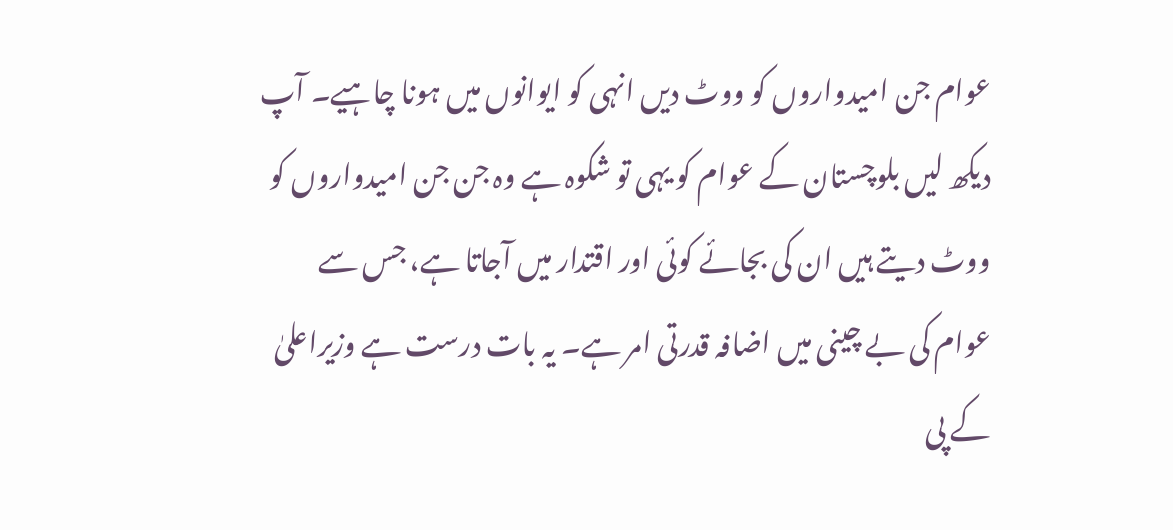عوام جن امیدواروں کو ووٹ دیں انہی کو ایوانوں میں ہونا چاہیے۔ آپ دیکھ لیں بلوچستان کے عوام کو یہی تو شکوہ ہے وہ جن جن امیدواروں کو ووٹ دیتے ہیں ان کی بجائے کوئی اور اقتدار میں آجاتا ہے، جس سے عوام کی بے چینی میں اضافہ قدرتی امر ہے۔ یہ بات درست ہے وزیراعلیٰ کے پی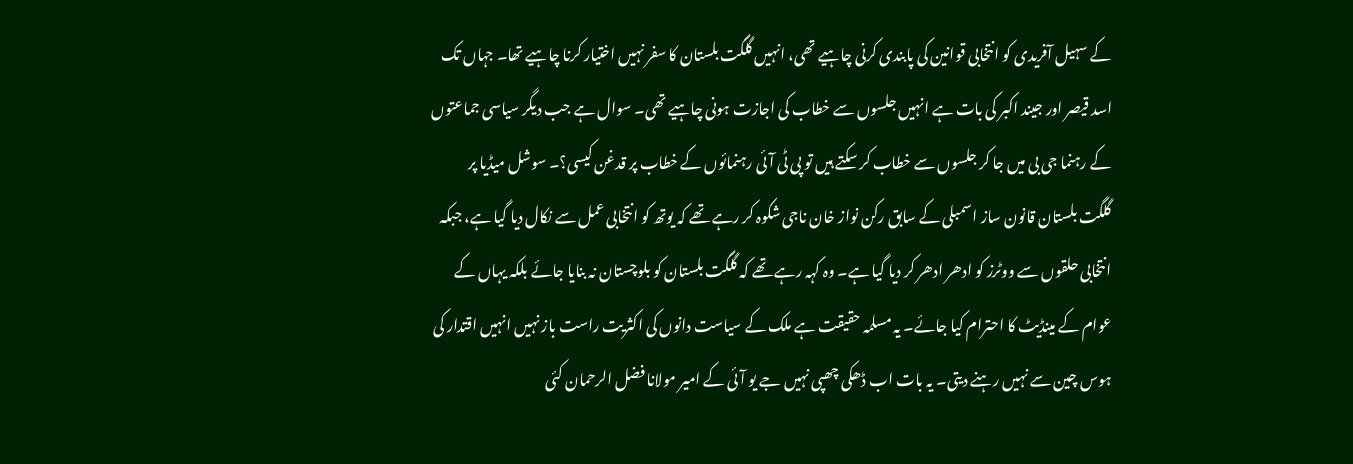کے سہیل آفریدی کو انتخابی قوانین کی پابندی کرنی چاہیے تھی، انہیں گلگت بلستان کا سفر نہیں اختیار کرنا چاہیے تھا۔ جہاں تک اسد قیصر اور جیند اکبر کی بات ہے انہیں جلسوں سے خطاب کی اجازت ہونی چاہیے تھی۔ سوال ہے جب دیگر سیاسی جماعتوں کے رہنما جی بی میں جا کر جلسوں سے خطاب کر سکتے ہیں تو پی ٹی آئی رہنمائوں کے خطاب پر قدغن کیسی؟۔ سوشل میڈیا پر گلگت بلستان قانون ساز اسمبلی کے سابق رکن نواز خان ناجی شکوہ کر رہے تھے کہ یوتھ کو انتخابی عمل سے نکال دیا گیا ہے، جبکہ انتخابی حلقوں سے ووٹرز کو ادھر ادھر کر دیا گیا ہے۔ وہ کہہ رہے تھے کہ گلگت بلستان کو بلوچستان نہ بنایا جائے بلکہ یہاں کے عوام کے مینڈیٹ کا احترام کیا جائے۔ یہ مسلمہ حقیقت ہے ملک کے سیاست دانوں کی اکثریت راست باز نہیں انہیں اقتدار کی ہوس چین سے نہیں رہنے دیتی۔ یہ بات اب ڈھکی چھپی نہیں جے یو آئی کے امیر مولانا فضل الرحمان کئی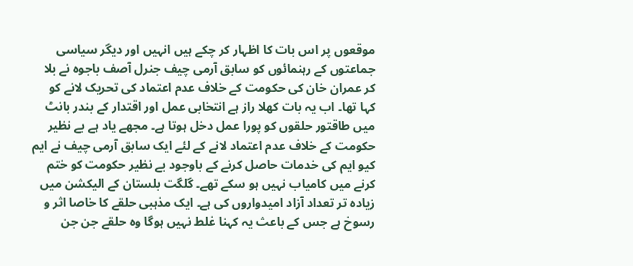موقعوں پر اس بات کا اظہار کر چکے ہیں انہیں اور دیگر سیاسی جماعتوں کے رہنمائوں کو سابق آرمی چیف جنرل آصف باجوہ نے بلا کر عمران خان کی حکومت کے خلاف عدم اعتماد کی تحریک لانے کو کہا تھا۔ اب یہ بات کھلا راز ہے انتخابی عمل اور اقتدار کے بندر بانٹ میں طاقتور حلقوں کو پورا عمل دخل ہوتا ہے۔ مجھے یاد ہے بے نظیر حکومت کے خلاف عدم اعتماد لانے کے لئے ایک سابق آرمی چیف نے ایم کیو ایم کی خدمات حاصل کرنے کے باوجود بے نظیر حکومت کو ختم کرنے میں کامیاب نہیں ہو سکے تھے۔ گلگت بلستان کے الیکشن میں زیادہ تر تعداد آزاد امیدواروں کی ہے۔ ایک مذہبی حلقے کا خاصا اثر و رسوخ ہے جس کے باعث یہ کہنا غلط نہیں ہوگا وہ حلقے جن جن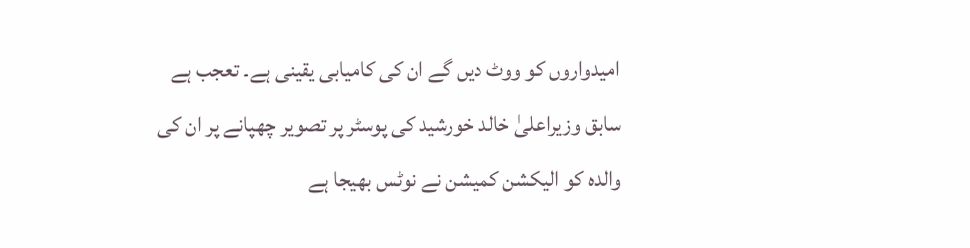امیدواروں کو ووٹ دیں گے ان کی کامیابی یقینی ہے۔ تعجب ہے سابق وزیراعلیٰ خالد خورشید کی پوسٹر پر تصویر چھپانے پر ان کی والدہ کو الیکشن کمیشن نے نوٹس بھیجا ہے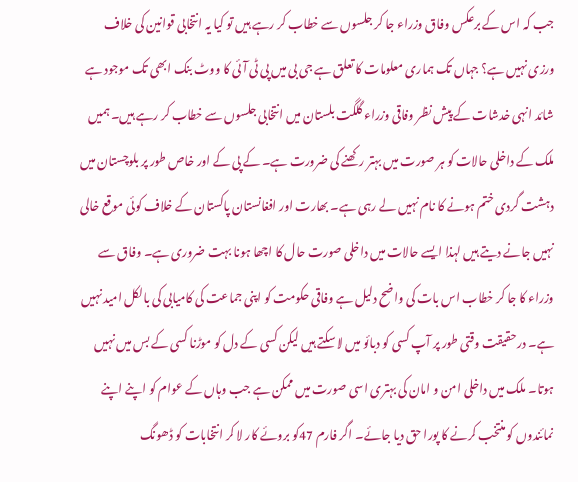جب کہ اس کے برعکس وفاق وزراء جا کر جلسوں سے خطاب کر رہے ہیں تو کیا یہ انتخابی قوانین کی خلاف ورزی نہیں ہے؟ جہاں تک ہماری معلومات کا تعلق ہے جی بی میں پی ٹی آئی کا ووٹ بنک ابھی تک موجود ہے شائد انہی خدشات کے پیش نظر وفاقی وزراء گلگت بلستان میں انتخابی جلسوں سے خطاب کر رہے ہیں۔ ہمیں ملک کے داخلی حالات کو ہر صورت میں بہتر رکھنے کی ضرورت ہے۔ کے پی کے اور خاص طور پر بلوچستان میں دہشت گردی ختم ہونے کا نام نہیں لے رہی ہے۔ بھارت اور افغانستان پاکستان کے خلاف کوئی موقع خالی نہیں جانے دیتے ہیں لہذا ایسے حالات میں داخلی صورت حال کا اچھا ہونا بہت ضروری ہے۔ وفاق سے وزراء کا جا کر خطاب اس بات کی واضح دلیل ہے وفاقی حکومت کو اپنی جماعت کی کامیابی کی بالکل امید نہیں ہے۔ درحقیقت وقتی طور پر آپ کسی کو دبائو میں لا سکتے ہیں لیکن کسی کے دل کو موڑنا کسی کے بس میں نہیں ہوتا۔ ملک میں داخلی امن و امان کی بہتری اسی صورت میں ممکن ہے جب وہاں کے عوام کو اپنے اپنے نمائندوں کو منتخب کرنے کا پورا حق دیا جائے۔ اگر فارم 47کو بروئے کار لا کر انتخابات کو ڈھونگ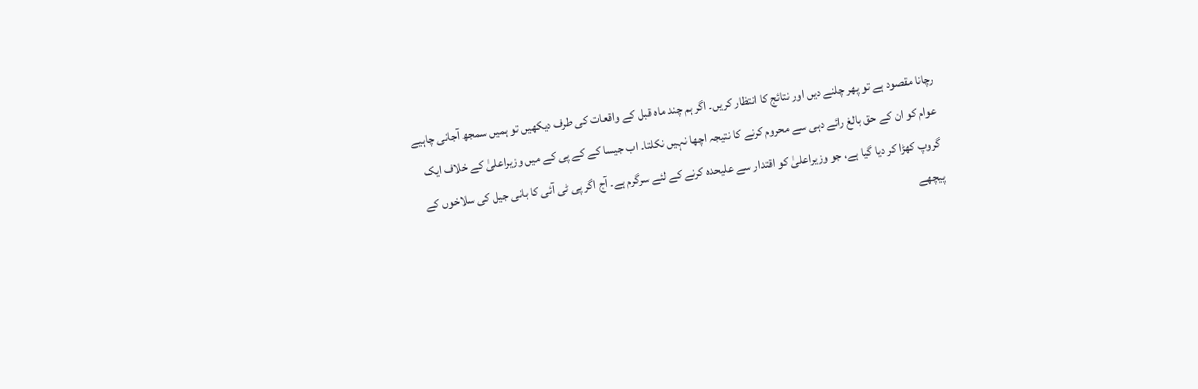رچانا مقصود ہے تو پھر چلنے دیں اور نتائج کا انتظار کریں۔ اگر ہم چند ماہ قبل کے واقعات کی طرف دیکھیں تو ہمیں سمجھ آجانی چاہیے عوام کو ان کے حق بالغ رائے دہی سے محروم کرنے کا نتیجہ اچھا نہیں نکلتا۔ اب جیسا کے کے پی کے میں وزیراعلیٰ کے خلاف ایک گروپ کھڑا کر دیا گیا ہے، جو وزیراعلیٰ کو اقتدار سے علیحدہ کرنے کے لئے سرگرم ہے۔ آج اگر پی ٹی آئی کا بانی جیل کی سلاخوں کے پیچھے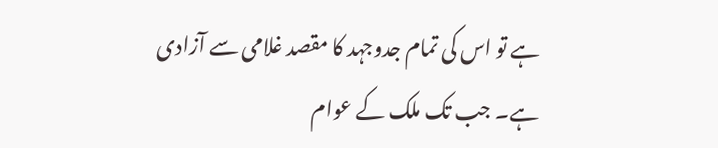ہے تو اس کی تمام جدوجہد کا مقصد غلامی سے آزادی ہے۔ جب تک ملک کے عوام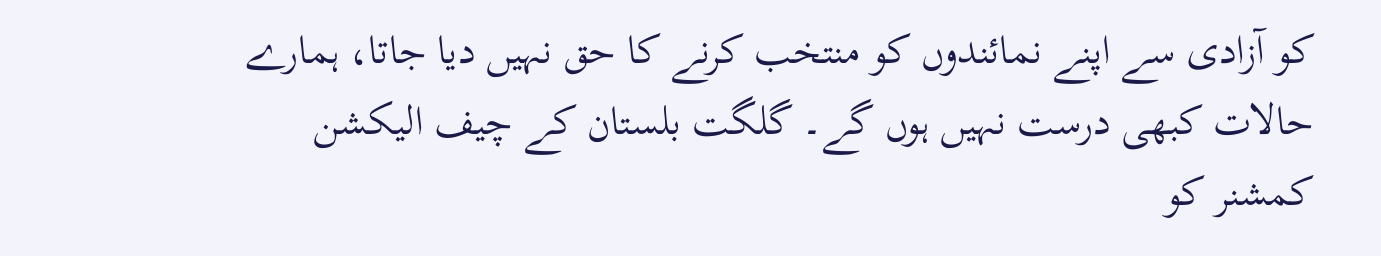کو آزادی سے اپنے نمائندوں کو منتخب کرنے کا حق نہیں دیا جاتا، ہمارے حالات کبھی درست نہیں ہوں گے۔ گلگت بلستان کے چیف الیکشن کمشنر کو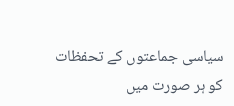سیاسی جماعتوں کے تحفظات کو ہر صورت میں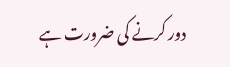دور کرنے کی ضرورت ہے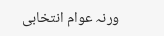ورنہ عوام انتخابی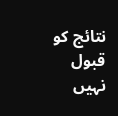نتائج کو قبول نہیں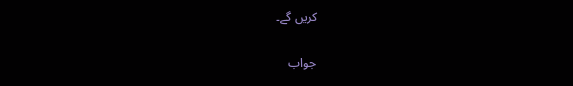کریں گے۔

جواب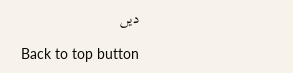دیں

Back to top button